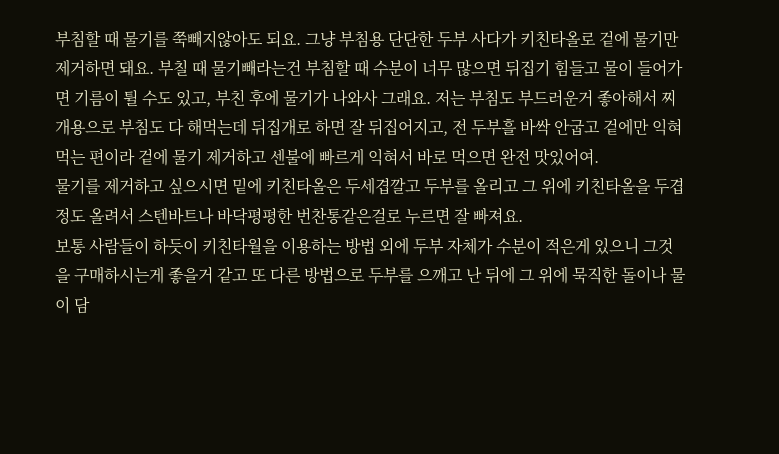부침할 때 물기를 쭉빼지않아도 되요. 그냥 부침용 단단한 두부 사다가 키친타올로 겉에 물기만 제거하면 돼요. 부칠 때 물기빼라는건 부침할 때 수분이 너무 많으면 뒤집기 힘들고 물이 들어가면 기름이 튈 수도 있고, 부친 후에 물기가 나와사 그래요. 저는 부침도 부드러운거 좋아해서 찌개용으로 부침도 다 해먹는데 뒤집개로 하면 잘 뒤집어지고, 전 두부흘 바싹 안굽고 겉에만 익혀먹는 편이라 겉에 물기 제거하고 센불에 빠르게 익혀서 바로 먹으면 완전 맛있어여.
물기를 제거하고 싶으시면 밑에 키친타올은 두세겹깔고 두부를 올리고 그 위에 키친타올을 두겹정도 올려서 스텐바트나 바닥평평한 번찬통같은걸로 누르면 잘 빠져요.
보통 사람들이 하듯이 키친타월을 이용하는 방법 외에 두부 자체가 수분이 적은게 있으니 그것을 구매하시는게 좋을거 같고 또 다른 방법으로 두부를 으깨고 난 뒤에 그 위에 묵직한 돌이나 물이 담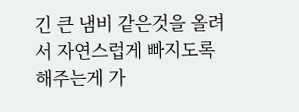긴 큰 냄비 같은것을 올려서 자연스럽게 빠지도록 해주는게 가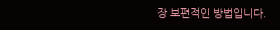장 보편적인 방법입니다.